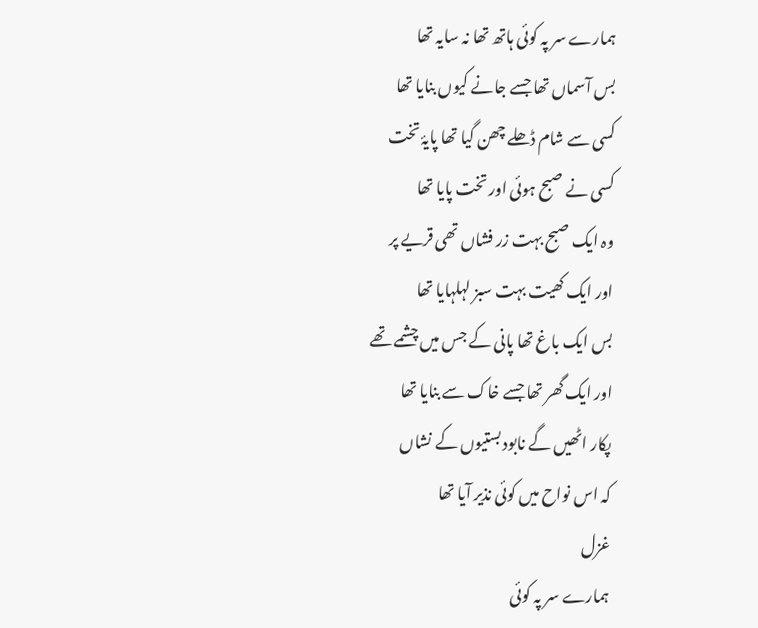ہمارے سر پہ کوئی ہاتھ تھا نہ سایہ تھا
بس آسماں تھا جسے جانے کیوں بنایا تھا
کسی سے شام ڈھلے چھن گیا تھا پایۂ تخت
کسی نے صبح ہوئی اور تخت پایا تھا
وہ ایک صبح بہت زر فشاں تھی قریے پر
اور ایک کھیت بہت سبز لہلہایا تھا
بس ایک باغ تھا پانی کے جس میں چشمے تھے
اور ایک گھر تھا جسے خاک سے بنایا تھا
پکار اٹھیں گے نابود بستیوں کے نشاں
کہ اس نواح میں کوئی نذیر آیا تھا
غزل
ہمارے سر پہ کوئی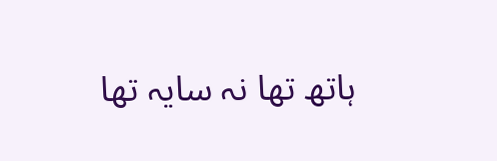ہاتھ تھا نہ سایہ تھا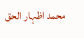محمد اظہار الحق